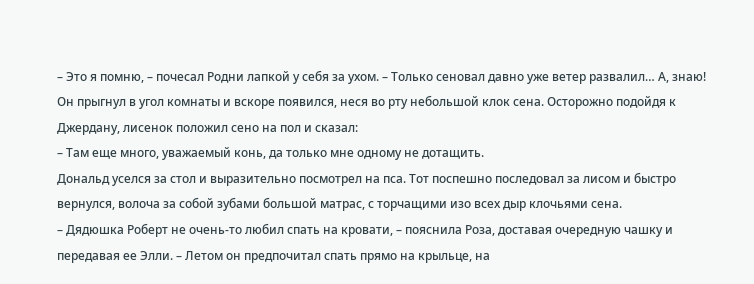– Это я помню, – почесал Родни лапкой у себя за ухом. – Только сеновал давно уже ветер развалил… А, знаю!
Он прыгнул в угол комнаты и вскоре появился, неся во рту небольшой клок сена. Осторожно подойдя к Джердану, лисенок положил сено на пол и сказал:
– Там еще много, уважаемый конь, да только мне одному не дотащить.
Дональд уселся за стол и выразительно посмотрел на пса. Тот поспешно последовал за лисом и быстро вернулся, волоча за собой зубами большой матрас, с торчащими изо всех дыр клочьями сена.
– Дядюшка Роберт не очень-то любил спать на кровати, – пояснила Роза, доставая очередную чашку и передавая ее Элли. – Летом он предпочитал спать прямо на крыльце, на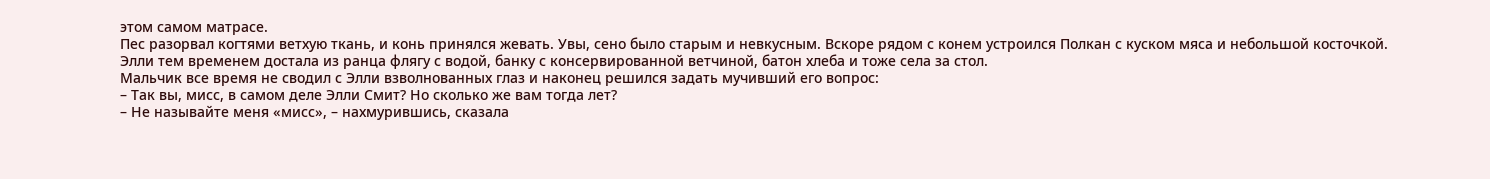этом самом матрасе.
Пес разорвал когтями ветхую ткань, и конь принялся жевать. Увы, сено было старым и невкусным. Вскоре рядом с конем устроился Полкан с куском мяса и небольшой косточкой. Элли тем временем достала из ранца флягу с водой, банку с консервированной ветчиной, батон хлеба и тоже села за стол.
Мальчик все время не сводил с Элли взволнованных глаз и наконец решился задать мучивший его вопрос:
– Так вы, мисс, в самом деле Элли Смит? Но сколько же вам тогда лет?
– Не называйте меня «мисс», – нахмурившись, сказала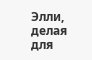Элли, делая для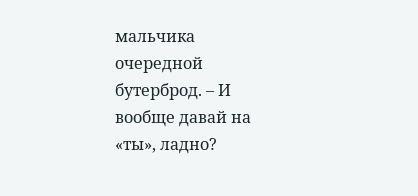мальчика очередной бутерброд. – И вообще давай на «ты», ладно?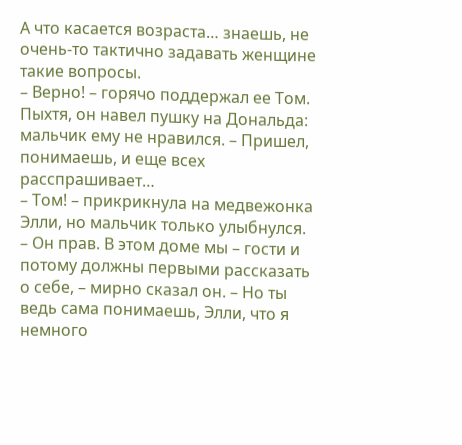А что касается возраста… знаешь, не очень-то тактично задавать женщине такие вопросы.
– Верно! – горячо поддержал ее Том. Пыхтя, он навел пушку на Дональда: мальчик ему не нравился. – Пришел, понимаешь, и еще всех расспрашивает…
– Том! – прикрикнула на медвежонка Элли, но мальчик только улыбнулся.
– Он прав. В этом доме мы – гости и потому должны первыми рассказать о себе, – мирно сказал он. – Но ты ведь сама понимаешь, Элли, что я немного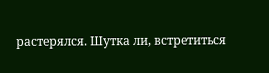растерялся. Шутка ли, встретиться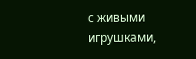с живыми игрушками,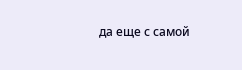да еще с самой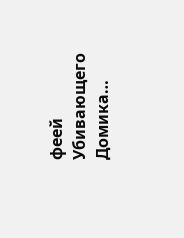феей Убивающего Домика…